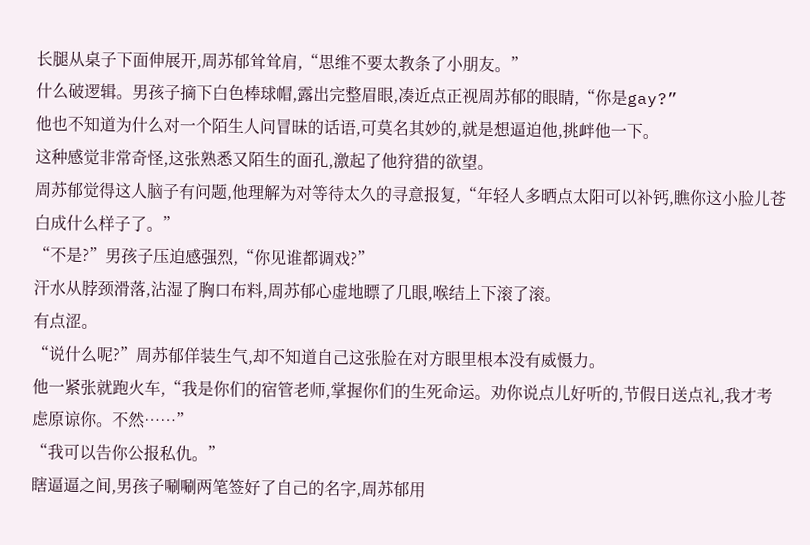长腿从桌子下面伸展开,周苏郁耸耸肩,“思维不要太教条了小朋友。”
什么破逻辑。男孩子摘下白色棒球帽,露出完整眉眼,凑近点正视周苏郁的眼睛,“你是gay?”
他也不知道为什么对一个陌生人问冒昧的话语,可莫名其妙的,就是想逼迫他,挑衅他一下。
这种感觉非常奇怪,这张熟悉又陌生的面孔,激起了他狩猎的欲望。
周苏郁觉得这人脑子有问题,他理解为对等待太久的寻意报复,“年轻人多晒点太阳可以补钙,瞧你这小脸儿苍白成什么样子了。”
“不是?”男孩子压迫感强烈,“你见谁都调戏?”
汗水从脖颈滑落,沾湿了胸口布料,周苏郁心虚地瞟了几眼,喉结上下滚了滚。
有点涩。
“说什么呢?”周苏郁佯装生气,却不知道自己这张脸在对方眼里根本没有威慑力。
他一紧张就跑火车,“我是你们的宿管老师,掌握你们的生死命运。劝你说点儿好听的,节假日送点礼,我才考虑原谅你。不然……”
“我可以告你公报私仇。”
瞎逼逼之间,男孩子唰唰两笔签好了自己的名字,周苏郁用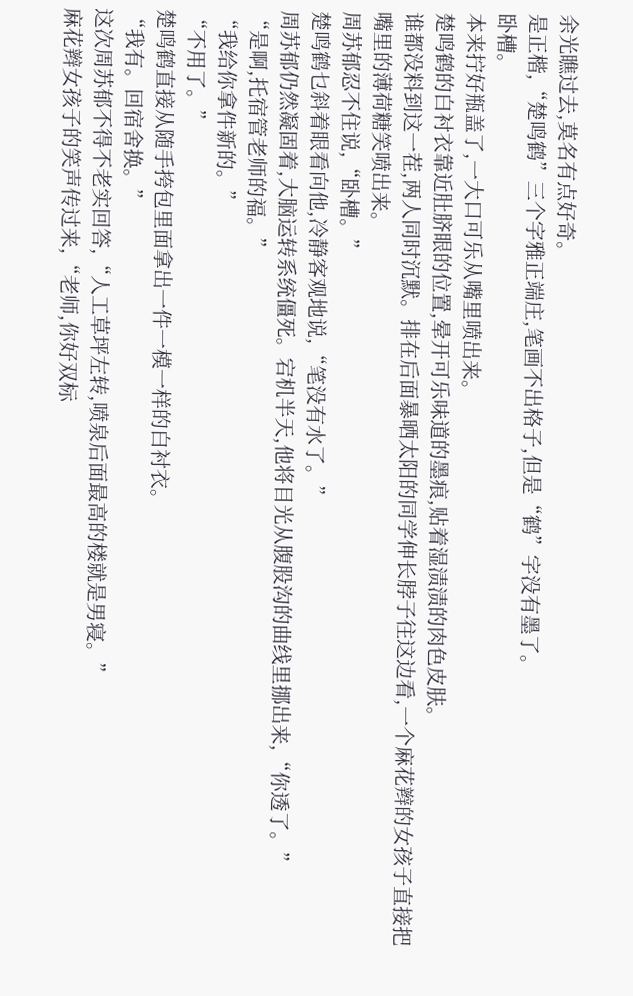余光瞧过去,莫名有点好奇。
是正楷,“楚鸣鹤”三个字雅正端庄,笔画不出格子,但是“鹤”字没有墨了。
卧槽。
本来拧好瓶盖了,一大口可乐从嘴里喷出来。
楚鸣鹤的白衬衣靠近肚脐眼的位置,晕开可乐味道的墨痕,贴着湿渍渍的肉色皮肤。
谁都没料到这一茬,两人同时沉默。排在后面暴晒太阳的同学伸长脖子往这边看,一个麻花辫的女孩子直接把嘴里的薄荷糖笑喷出来。
周苏郁忍不住说,“卧槽。”
楚鸣鹤乜斜着眼看向他,冷静客观地说,“笔没有水了。”
周苏郁仍然凝固着,大脑运转系统僵死。宕机半天,他将目光从腹股沟的曲线里挪出来,“你透了。”
“是啊,托宿管老师的福。”
“我给你拿件新的。”
“不用了。”
楚鸣鹤直接从随手挎包里面拿出一件一模一样的白衬衣。
“我有。回宿舍换。”
这次周苏郁不得不老实回答,“人工草坪左转,喷泉后面最高的楼就是男寝。”
麻花辫女孩子的笑声传过来,“老师,你好双标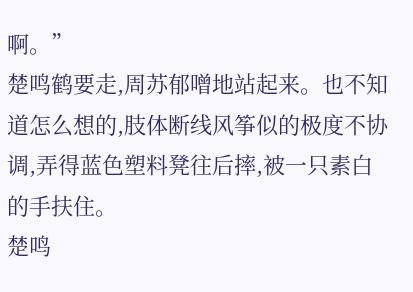啊。”
楚鸣鹤要走,周苏郁噌地站起来。也不知道怎么想的,肢体断线风筝似的极度不协调,弄得蓝色塑料凳往后摔,被一只素白的手扶住。
楚鸣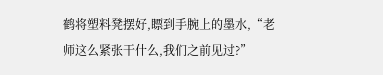鹤将塑料凳摆好,瞟到手腕上的墨水,“老师这么紧张干什么,我们之前见过?”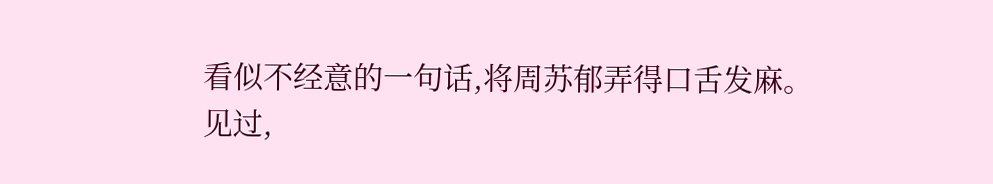看似不经意的一句话,将周苏郁弄得口舌发麻。
见过,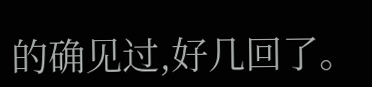的确见过,好几回了。